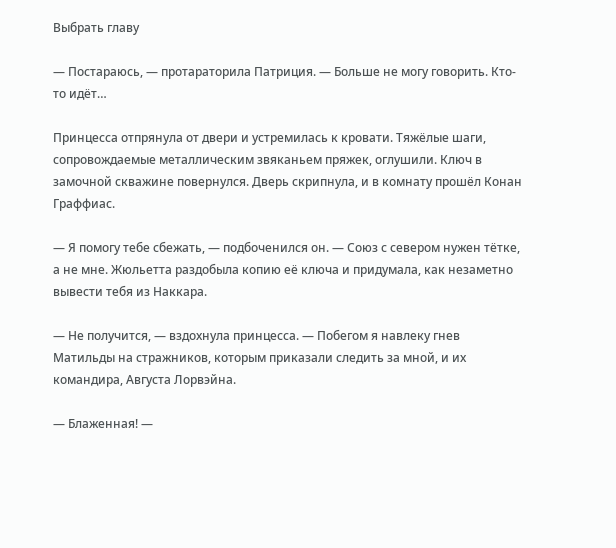Выбрать главу

— Постараюсь, — протараторила Патриция. — Больше не могу говорить. Кто-то идёт…

Принцесса отпрянула от двери и устремилась к кровати. Тяжёлые шаги, сопровождаемые металлическим звяканьем пряжек, оглушили. Ключ в замочной скважине повернулся. Дверь скрипнула, и в комнату прошёл Конан Граффиас.

— Я помогу тебе сбежать, — подбоченился он. — Союз с севером нужен тётке, а не мне. Жюльетта раздобыла копию её ключа и придумала, как незаметно вывести тебя из Наккара.

— Не получится, — вздохнула принцесса. — Побегом я навлеку гнев Матильды на стражников, которым приказали следить за мной, и их командира, Августа Лорвэйна.

— Блаженная! —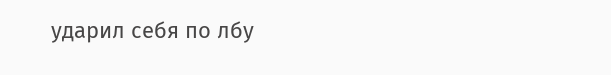ударил себя по лбу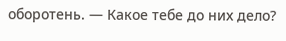оборотень. — Какое тебе до них дело?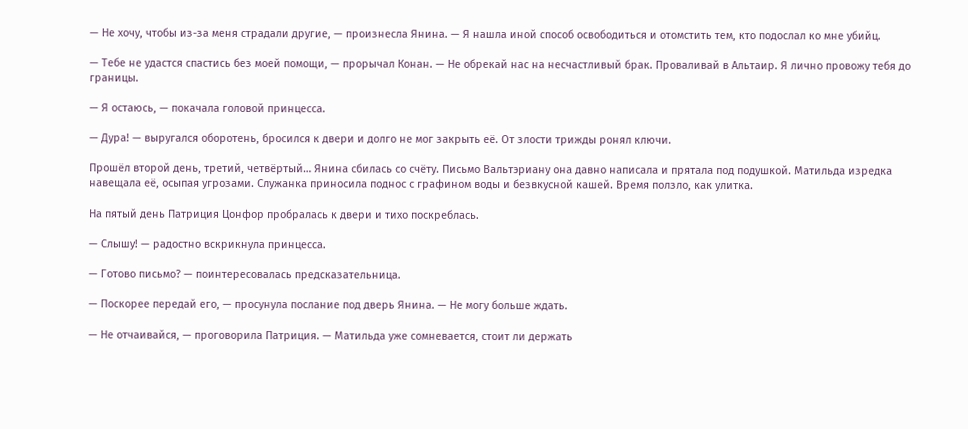— Не хочу, чтобы из-за меня страдали другие, — произнесла Янина. — Я нашла иной способ освободиться и отомстить тем, кто подослал ко мне убийц.

— Тебе не удастся спастись без моей помощи, — прорычал Конан. — Не обрекай нас на несчастливый брак. Проваливай в Альтаир. Я лично провожу тебя до границы.

— Я остаюсь, — покачала головой принцесса.

— Дура! — выругался оборотень, бросился к двери и долго не мог закрыть её. От злости трижды ронял ключи.

Прошёл второй день, третий, четвёртый… Янина сбилась со счёту. Письмо Вальтэриану она давно написала и прятала под подушкой. Матильда изредка навещала её, осыпая угрозами. Служанка приносила поднос с графином воды и безвкусной кашей. Время ползло, как улитка.

На пятый день Патриция Цонфор пробралась к двери и тихо поскреблась.

— Слышу! — радостно вскрикнула принцесса.

— Готово письмо? — поинтересовалась предсказательница.

— Поскорее передай его, — просунула послание под дверь Янина. — Не могу больше ждать.

— Не отчаивайся, — проговорила Патриция. — Матильда уже сомневается, стоит ли держать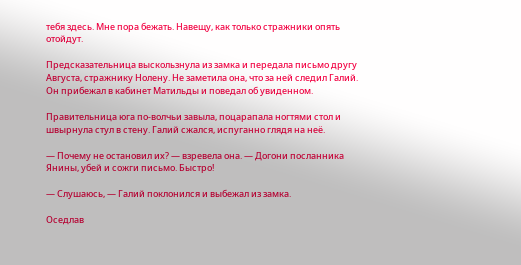тебя здесь. Мне пора бежать. Навещу, как только стражники опять отойдут.

Предсказательница выскользнула из замка и передала письмо другу Августа, стражнику Нолену. Не заметила она, что за ней следил Галий. Он прибежал в кабинет Матильды и поведал об увиденном.

Правительница юга по-волчьи завыла, поцарапала ногтями стол и швырнула стул в стену. Галий сжался, испуганно глядя на неё.

— Почему не остановил их? — взревела она. — Догони посланника Янины, убей и сожги письмо. Быстро!

— Слушаюсь, — Галий поклонился и выбежал из замка.

Оседлав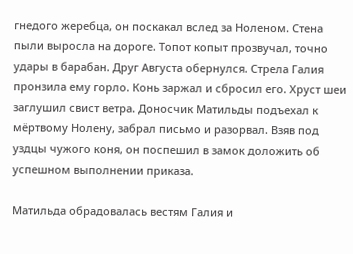гнедого жеребца, он поскакал вслед за Ноленом. Стена пыли выросла на дороге. Топот копыт прозвучал, точно удары в барабан. Друг Августа обернулся. Стрела Галия пронзила ему горло. Конь заржал и сбросил его. Хруст шеи заглушил свист ветра. Доносчик Матильды подъехал к мёртвому Нолену, забрал письмо и разорвал. Взяв под уздцы чужого коня, он поспешил в замок доложить об успешном выполнении приказа.

Матильда обрадовалась вестям Галия и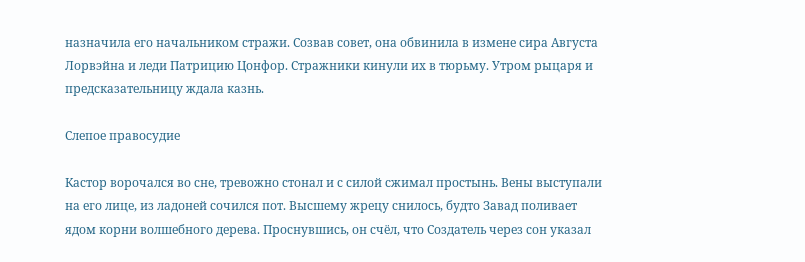назначила его начальником стражи. Созвав совет, она обвинила в измене сира Августа Лорвэйна и леди Патрицию Цонфор. Стражники кинули их в тюрьму. Утром рыцаря и предсказательницу ждала казнь.

Слепое правосудие

Кастор ворочался во сне, тревожно стонал и с силой сжимал простынь. Вены выступали на его лице, из ладоней сочился пот. Высшему жрецу снилось, будто Завад поливает ядом корни волшебного дерева. Проснувшись, он счёл, что Создатель через сон указал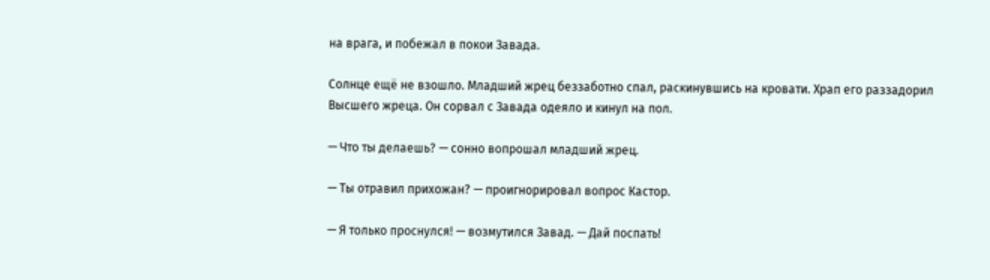на врага, и побежал в покои Завада.

Солнце ещё не взошло. Младший жрец беззаботно спал, раскинувшись на кровати. Храп его раззадорил Высшего жреца. Он сорвал с Завада одеяло и кинул на пол.

— Что ты делаешь? — сонно вопрошал младший жрец.

— Ты отравил прихожан? — проигнорировал вопрос Кастор.

— Я только проснулся! — возмутился Завад. — Дай поспать!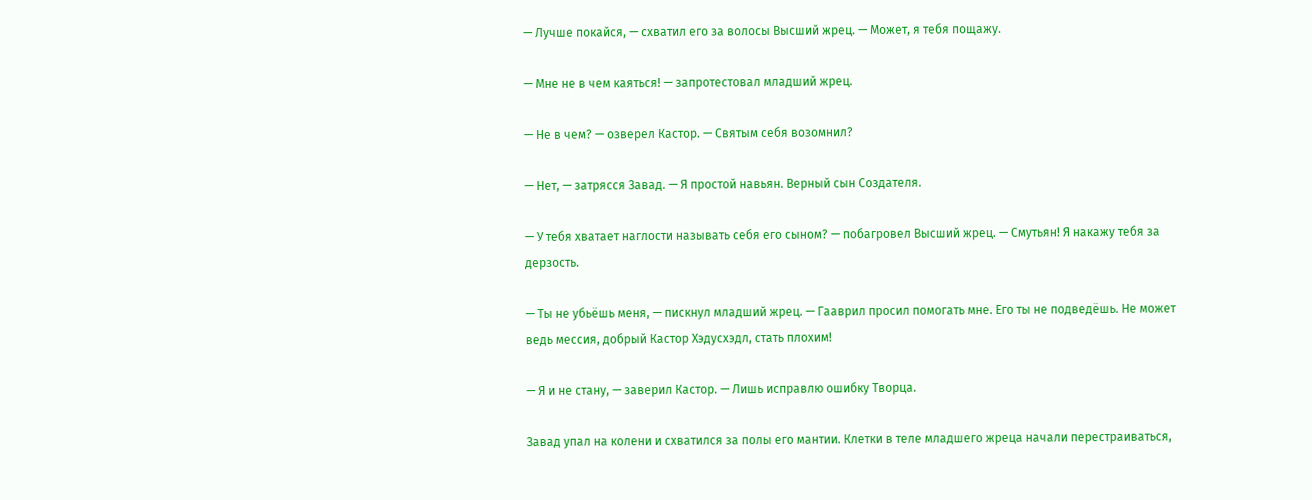— Лучше покайся, — схватил его за волосы Высший жрец. — Может, я тебя пощажу.

— Мне не в чем каяться! — запротестовал младший жрец.

— Не в чем? — озверел Кастор. — Святым себя возомнил?

— Нет, — затрясся Завад. — Я простой навьян. Верный сын Создателя.

— У тебя хватает наглости называть себя его сыном? — побагровел Высший жрец. — Смутьян! Я накажу тебя за дерзость.

— Ты не убьёшь меня, — пискнул младший жрец. — Гааврил просил помогать мне. Его ты не подведёшь. Не может ведь мессия, добрый Кастор Хэдусхэдл, стать плохим!

— Я и не стану, — заверил Кастор. — Лишь исправлю ошибку Творца.

Завад упал на колени и схватился за полы его мантии. Клетки в теле младшего жреца начали перестраиваться,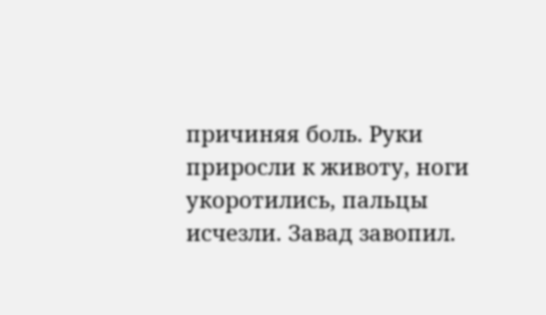причиняя боль. Руки приросли к животу, ноги укоротились, пальцы исчезли. Завад завопил.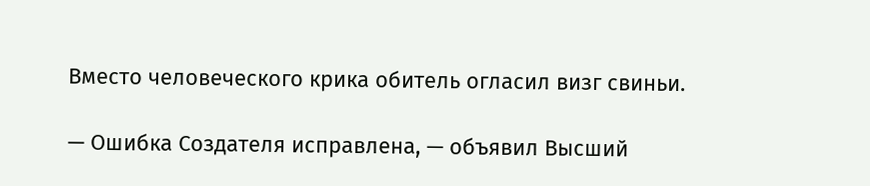Вместо человеческого крика обитель огласил визг свиньи.

— Ошибка Создателя исправлена, — объявил Высший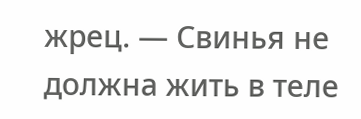жрец. — Свинья не должна жить в теле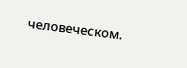человеческом.